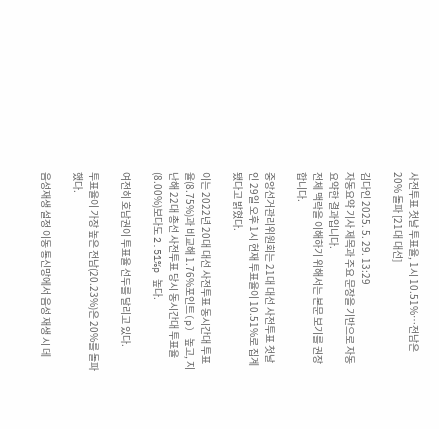사전투표 첫날 투표율, 1시 10.51%…전남은 20% 돌파 [21대 대선]

김다인 2025. 5. 29. 13:29
자동요약 기사 제목과 주요 문장을 기반으로 자동요약한 결과입니다.
전체 맥락을 이해하기 위해서는 본문 보기를 권장합니다.

중앙선거관리위원회는 21대 대선 사전투표 첫날인 29일 오후 1시 현재 투표율이 10.51%로 집계됐다고 밝혔다.

이는 2022년 20대 대선 사전투표 동시간대 투표율(8.75%)과 비교해 1.76%포인트(p) 높고, 지난해 22대 총선 사전투표 당시 동시간대 투표율(8.00%)보다도 2.51%p 높다.

여전히 호남권이 투표율 선두를 달리고 있다.

투표율이 가장 높은 전남(20.23%)은 20%를 돌파했다.

음성재생 설정 이동 통신망에서 음성 재생 시 데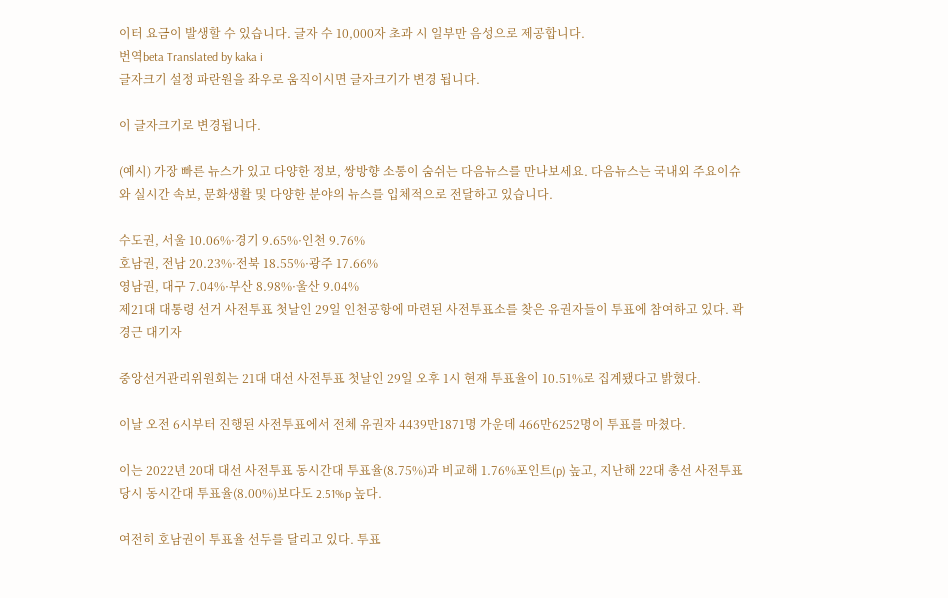이터 요금이 발생할 수 있습니다. 글자 수 10,000자 초과 시 일부만 음성으로 제공합니다.
번역beta Translated by kaka i
글자크기 설정 파란원을 좌우로 움직이시면 글자크기가 변경 됩니다.

이 글자크기로 변경됩니다.

(예시) 가장 빠른 뉴스가 있고 다양한 정보, 쌍방향 소통이 숨쉬는 다음뉴스를 만나보세요. 다음뉴스는 국내외 주요이슈와 실시간 속보, 문화생활 및 다양한 분야의 뉴스를 입체적으로 전달하고 있습니다.

수도권, 서울 10.06%·경기 9.65%·인천 9.76%
호남권, 전남 20.23%·전북 18.55%·광주 17.66%
영남권, 대구 7.04%·부산 8.98%·울산 9.04%
제21대 대통령 선거 사전투표 첫날인 29일 인천공항에 마련된 사전투표소를 찾은 유권자들이 투표에 참여하고 있다. 곽경근 대기자

중앙선거관리위원회는 21대 대선 사전투표 첫날인 29일 오후 1시 현재 투표율이 10.51%로 집계됐다고 밝혔다.

이날 오전 6시부터 진행된 사전투표에서 전체 유권자 4439만1871명 가운데 466만6252명이 투표를 마쳤다.

이는 2022년 20대 대선 사전투표 동시간대 투표율(8.75%)과 비교해 1.76%포인트(p) 높고, 지난해 22대 총선 사전투표 당시 동시간대 투표율(8.00%)보다도 2.51%p 높다.

여전히 호남권이 투표율 선두를 달리고 있다. 투표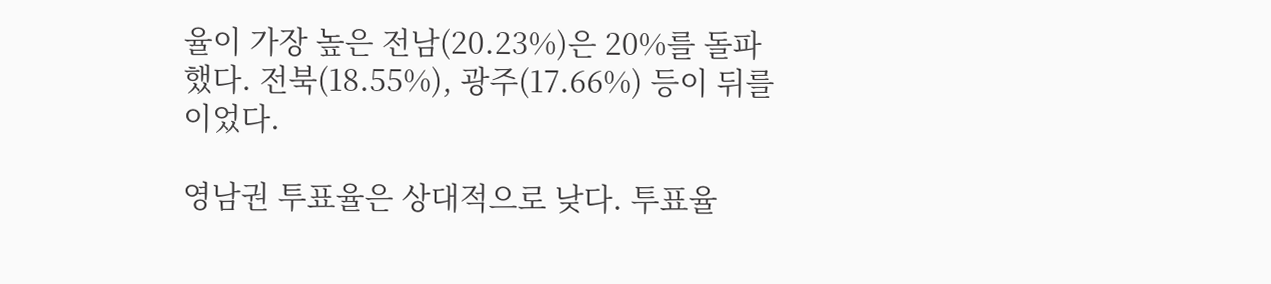율이 가장 높은 전남(20.23%)은 20%를 돌파했다. 전북(18.55%), 광주(17.66%) 등이 뒤를 이었다.

영남권 투표율은 상대적으로 낮다. 투표율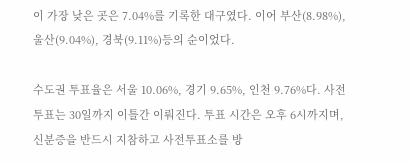이 가장 낮은 곳은 7.04%를 기록한 대구였다. 이어 부산(8.98%), 울산(9.04%), 경북(9.11%)등의 순이었다.

수도권 투표율은 서울 10.06%, 경기 9.65%, 인천 9.76%다. 사전투표는 30일까지 이틀간 이뤄진다. 투표 시간은 오후 6시까지며, 신분증을 반드시 지참하고 사전투표소를 방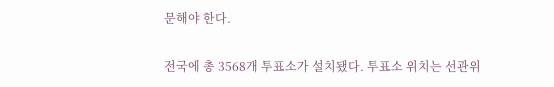문해야 한다.

전국에 총 3568개 투표소가 설치됐다. 투표소 위치는 선관위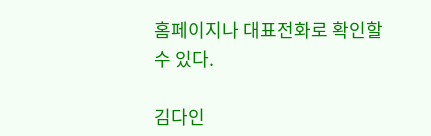홈페이지나 대표전화로 확인할 수 있다.

김다인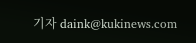기자 daink@kukinews.com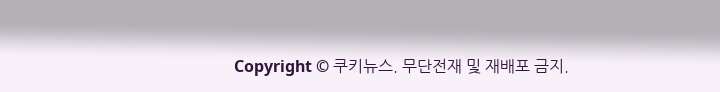Copyright © 쿠키뉴스. 무단전재 및 재배포 금지.